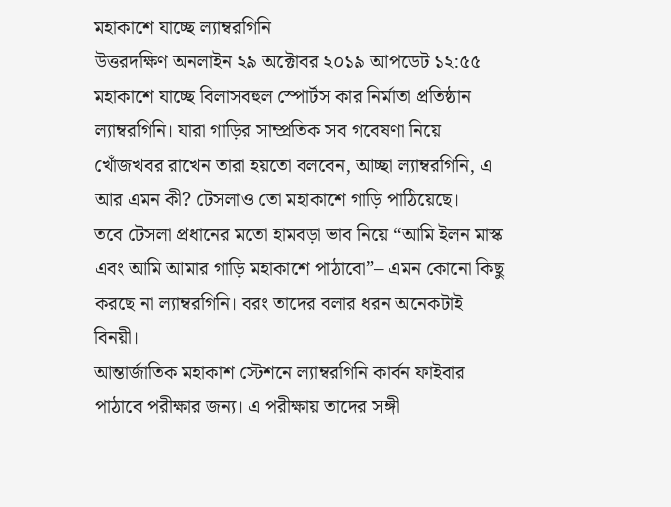মহাকাশে যাচ্ছে ল্যাম্বরগিনি
উত্তরদক্ষিণ অনলাইন ২৯ অক্টোবর ২০১৯ আপডেট ১২:৫৫
মহাকাশে যাচ্ছে বিলাসবহুল স্পোর্টস কার নির্মাতা প্রতিষ্ঠান ল্যাম্বরগিনি। যারা গাড়ির সাম্প্রতিক সব গবেষণা নিয়ে খোঁজখবর রাখেন তারা হয়তো বলবেন, আচ্ছা ল্যাম্বরগিনি, এ আর এমন কী? টেসলাও তো মহাকাশে গাড়ি পাঠিয়েছে।
তবে টেসলা প্রধানের মতো হামবড়া ভাব নিয়ে “আমি ইলন মাস্ক এবং আমি আমার গাড়ি মহাকাশে পাঠাবো”– এমন কোনো কিছু করছে না ল্যাম্বরগিনি। বরং তাদের বলার ধরন অনেকটাই বিনয়ী।
আন্তার্জাতিক মহাকাশ স্টেশনে ল্যাম্বরগিনি কার্বন ফাইবার পাঠাবে পরীক্ষার জন্য। এ পরীক্ষায় তাদের সঙ্গী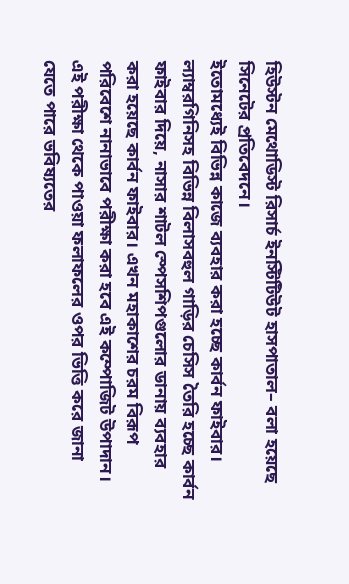হিউস্টন মেথোডিস্ট রিসার্চ ইনস্টিটিউট হাসপাতাল– বলা হয়েছে সিনেটের প্রতিবেদনে।
ইতোমধ্যেই বিভিন্ন কাজে ব্যবহার করা হচ্ছে কার্বন ফাইবার। ল্যাম্বরগিনিসহ বিভিন্ন বিলাসবহুল গাড়ির চেসিস তৈরি হচ্ছে কার্বন ফাইবার দিয়ে, নাসার শাটল স্পেসশিপগুলোর ডানায় ব্যবহার করা হয়েছে কার্বন ফাইবার। এখন মহাকাশের চরম বিরূপ পরিবেশে নানাভাবে পরীক্ষা করা হবে এই কম্পোজিট উপাদান। এই পরীক্ষা থেকে পাওয়া ফলাফলের ওপর ভিত্তি করে জানা যেতে পারে ভবিষ্যতের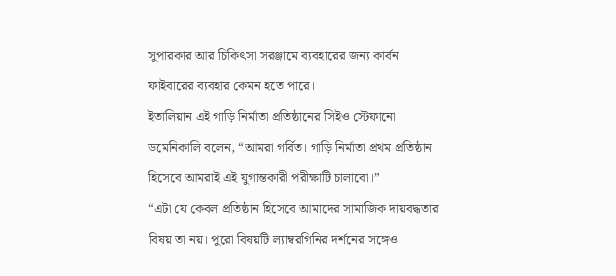সুপারকার আর চিকিৎসা সরঞ্জামে ব্যবহারের জন্য কার্বন ফাইবারের ব্যবহার কেমন হতে পারে।
ইতালিয়ান এই গাড়ি নির্মাতা প্রতিষ্ঠানের সিইও স্টেফানো ডমেনিকালি বলেন, “আমরা গর্বিত। গাড়ি নির্মাতা প্রথম প্রতিষ্ঠান হিসেবে আমরাই এই যুগান্তকারী পরীক্ষাটি চালাবো।”
“এটা যে কেবল প্রতিষ্ঠান হিসেবে আমাদের সামাজিক দায়বদ্ধতার বিষয় তা নয়। পুরো বিষয়টি ল্যাম্বরগিনির দর্শনের সঙ্গেও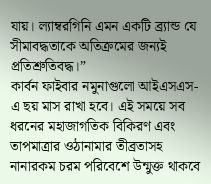যায়। ল্যাম্বরগিনি এমন একটি ব্র্যান্ড যে সীমাবদ্ধতাকে অতিক্রমের জন্যই প্রতিশ্রুতিবদ্ধ।”
কার্বন ফাইবার নমুনাগুলো আইএসএস-এ ছয় মাস রাখা হবে। এই সময়ে সব ধরনের মহাজাগতিক বিকিরণ এবং তাপমাত্রার ওঠানামার তীব্রতাসহ নানারকম চরম পরিবেশে উন্মুক্ত থাকবে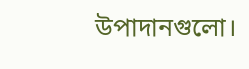উপাদানগুলো।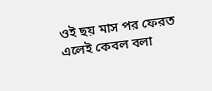ওই ছয় মাস পর ফেরত এলেই কেবল বলা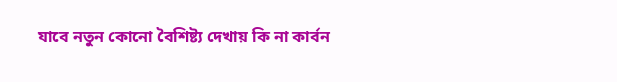যাবে নতুন কোনো বৈশিষ্ট্য দেখায় কি না কার্বন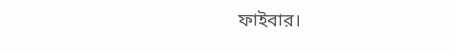ফাইবার।